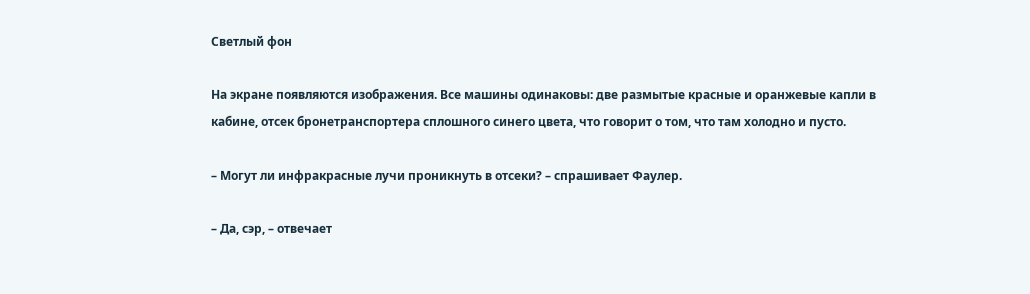Светлый фон

На экране появляются изображения. Все машины одинаковы: две размытые красные и оранжевые капли в кабине, отсек бронетранспортера сплошного синего цвета, что говорит о том, что там холодно и пусто.

– Могут ли инфракрасные лучи проникнуть в отсеки? – спрашивает Фаулер.

– Да, сэр, – отвечает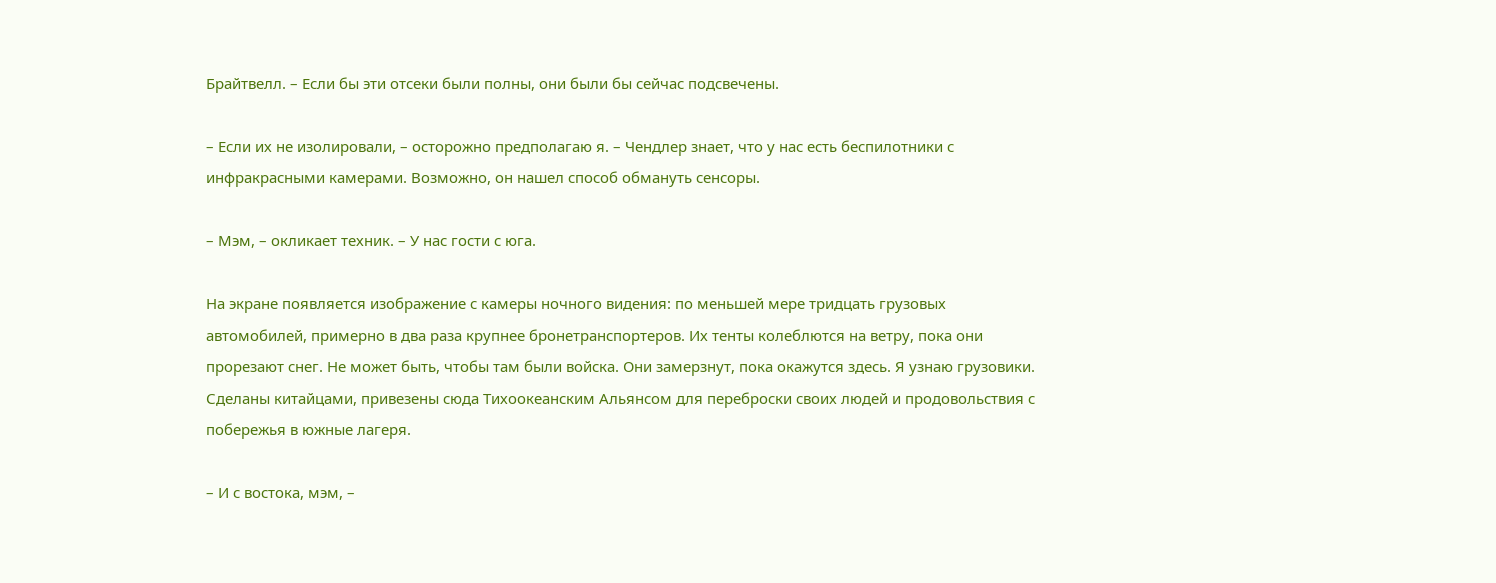Брайтвелл. – Если бы эти отсеки были полны, они были бы сейчас подсвечены.

– Если их не изолировали, – осторожно предполагаю я. – Чендлер знает, что у нас есть беспилотники с инфракрасными камерами. Возможно, он нашел способ обмануть сенсоры.

– Мэм, – окликает техник. – У нас гости с юга.

На экране появляется изображение с камеры ночного видения: по меньшей мере тридцать грузовых автомобилей, примерно в два раза крупнее бронетранспортеров. Их тенты колеблются на ветру, пока они прорезают снег. Не может быть, чтобы там были войска. Они замерзнут, пока окажутся здесь. Я узнаю грузовики. Сделаны китайцами, привезены сюда Тихоокеанским Альянсом для переброски своих людей и продовольствия с побережья в южные лагеря.

– И с востока, мэм, –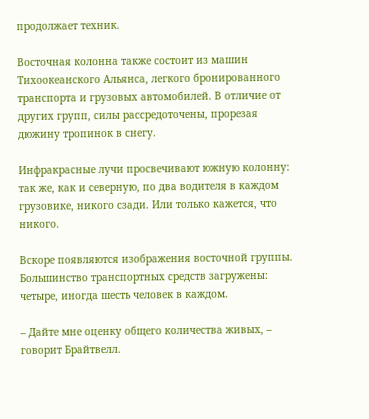продолжает техник.

Восточная колонна также состоит из машин Тихоокеанского Альянса, легкого бронированного транспорта и грузовых автомобилей. В отличие от других групп, силы рассредоточены, прорезая дюжину тропинок в снегу.

Инфракрасные лучи просвечивают южную колонну: так же, как и северную, по два водителя в каждом грузовике, никого сзади. Или только кажется, что никого.

Вскоре появляются изображения восточной группы. Большинство транспортных средств загружены: четыре, иногда шесть человек в каждом.

– Дайте мне оценку общего количества живых, – говорит Брайтвелл.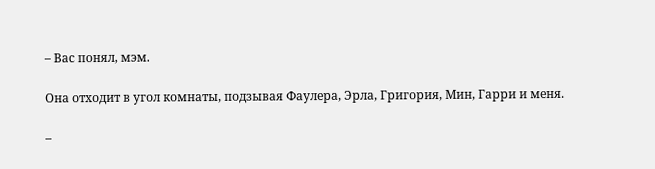– Вас понял, мэм.

Она отходит в угол комнаты, подзывая Фаулера, Эрла, Григория, Мин, Гарри и меня.

–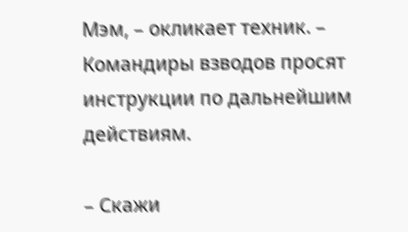Мэм, – окликает техник. – Командиры взводов просят инструкции по дальнейшим действиям.

– Скажи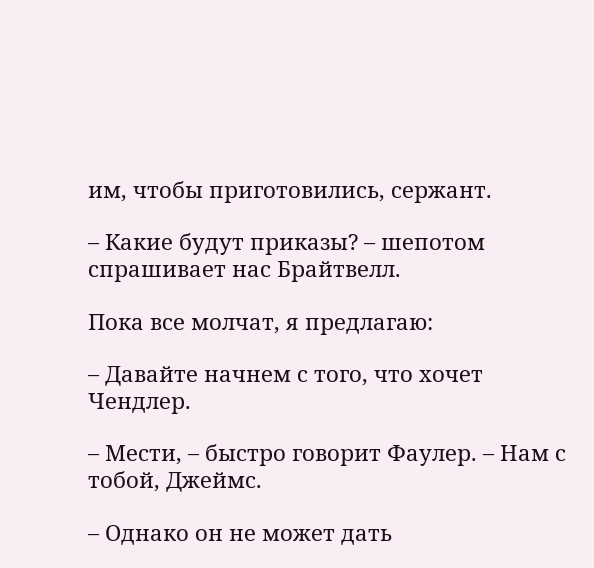им, чтобы приготовились, сержант.

– Какие будут приказы? – шепотом спрашивает нас Брайтвелл.

Пока все молчат, я предлагаю:

– Давайте начнем с того, что хочет Чендлер.

– Мести, – быстро говорит Фаулер. – Нам с тобой, Джеймс.

– Однако он не может дать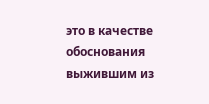это в качестве обоснования выжившим из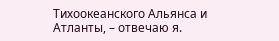Тихоокеанского Альянса и Атланты, – отвечаю я.